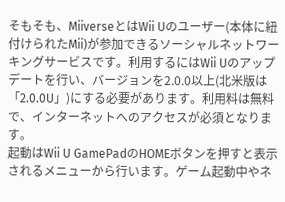そもそも、MiiverseとはWii Uのユーザー(本体に紐付けられたMii)が参加できるソーシャルネットワーキングサービスです。利用するにはWii Uのアップデートを行い、バージョンを2.0.0以上(北米版は「2.0.0U」)にする必要があります。利用料は無料で、インターネットへのアクセスが必須となります。
起動はWii U GamePadのHOMEボタンを押すと表示されるメニューから行います。ゲーム起動中やネ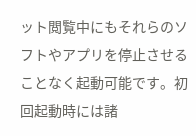ット閲覧中にもそれらのソフトやアプリを停止させることなく起動可能です。初回起動時には諸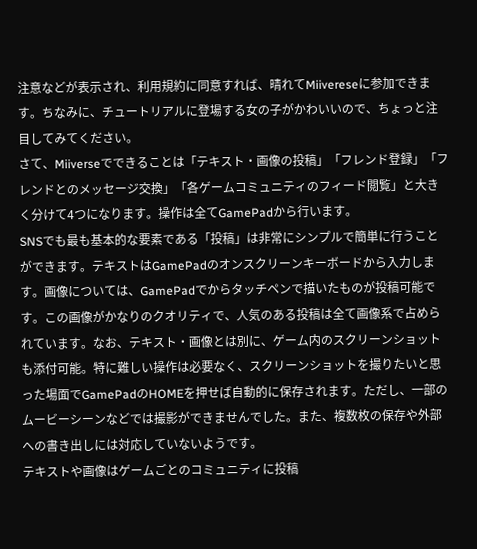注意などが表示され、利用規約に同意すれば、晴れてMiivereseに参加できます。ちなみに、チュートリアルに登場する女の子がかわいいので、ちょっと注目してみてください。
さて、Miiverseでできることは「テキスト・画像の投稿」「フレンド登録」「フレンドとのメッセージ交換」「各ゲームコミュニティのフィード閲覧」と大きく分けて4つになります。操作は全てGamePadから行います。
SNSでも最も基本的な要素である「投稿」は非常にシンプルで簡単に行うことができます。テキストはGamePadのオンスクリーンキーボードから入力します。画像については、GamePadでからタッチペンで描いたものが投稿可能です。この画像がかなりのクオリティで、人気のある投稿は全て画像系で占められています。なお、テキスト・画像とは別に、ゲーム内のスクリーンショットも添付可能。特に難しい操作は必要なく、スクリーンショットを撮りたいと思った場面でGamePadのHOMEを押せば自動的に保存されます。ただし、一部のムービーシーンなどでは撮影ができませんでした。また、複数枚の保存や外部への書き出しには対応していないようです。
テキストや画像はゲームごとのコミュニティに投稿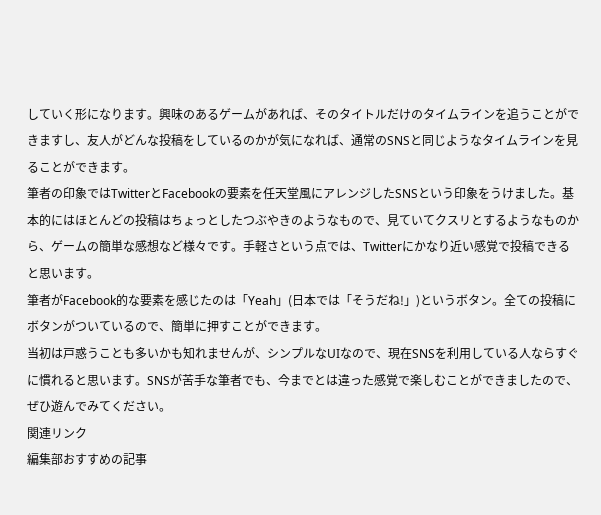していく形になります。興味のあるゲームがあれば、そのタイトルだけのタイムラインを追うことができますし、友人がどんな投稿をしているのかが気になれば、通常のSNSと同じようなタイムラインを見ることができます。
筆者の印象ではTwitterとFacebookの要素を任天堂風にアレンジしたSNSという印象をうけました。基本的にはほとんどの投稿はちょっとしたつぶやきのようなもので、見ていてクスリとするようなものから、ゲームの簡単な感想など様々です。手軽さという点では、Twitterにかなり近い感覚で投稿できると思います。
筆者がFacebook的な要素を感じたのは「Yeah」(日本では「そうだね!」)というボタン。全ての投稿にボタンがついているので、簡単に押すことができます。
当初は戸惑うことも多いかも知れませんが、シンプルなUIなので、現在SNSを利用している人ならすぐに慣れると思います。SNSが苦手な筆者でも、今までとは違った感覚で楽しむことができましたので、ぜひ遊んでみてください。
関連リンク
編集部おすすめの記事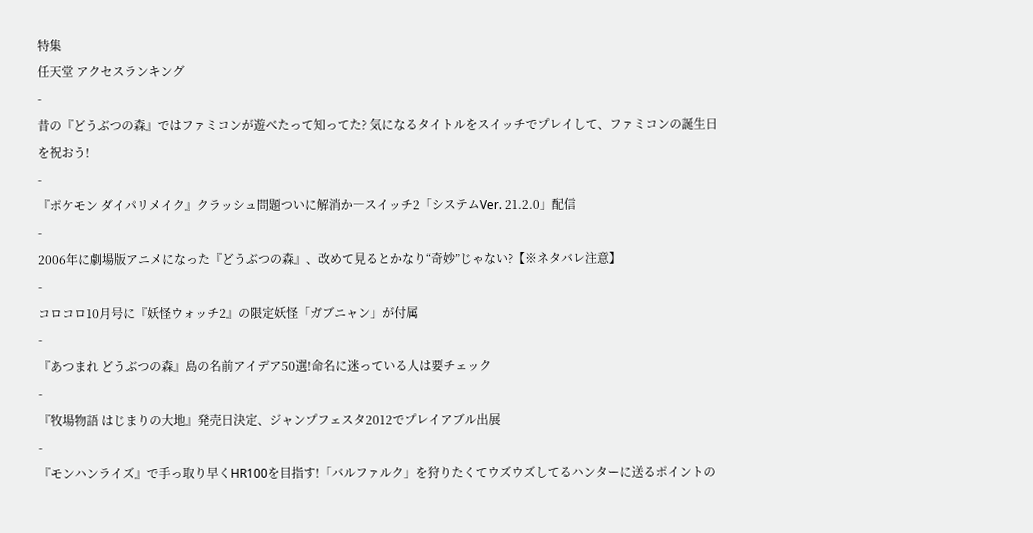特集
任天堂 アクセスランキング
-
昔の『どうぶつの森』ではファミコンが遊べたって知ってた? 気になるタイトルをスイッチでプレイして、ファミコンの誕生日を祝おう!
-
『ポケモン ダイパリメイク』クラッシュ問題ついに解消か―スイッチ2「システムVer. 21.2.0」配信
-
2006年に劇場版アニメになった『どうぶつの森』、改めて見るとかなり“奇妙”じゃない?【※ネタバレ注意】
-
コロコロ10月号に『妖怪ウォッチ2』の限定妖怪「ガブニャン」が付属
-
『あつまれ どうぶつの森』島の名前アイデア50選!命名に迷っている人は要チェック
-
『牧場物語 はじまりの大地』発売日決定、ジャンプフェスタ2012でプレイアブル出展
-
『モンハンライズ』で手っ取り早くHR100を目指す!「バルファルク」を狩りたくてウズウズしてるハンターに送るポイントの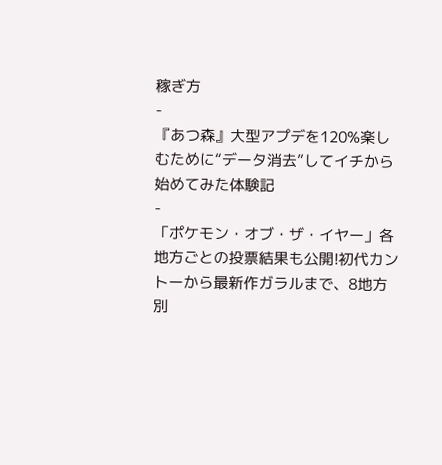稼ぎ方
-
『あつ森』大型アプデを120%楽しむために“データ消去”してイチから始めてみた体験記
-
「ポケモン・オブ・ザ・イヤー」各地方ごとの投票結果も公開!初代カントーから最新作ガラルまで、8地方別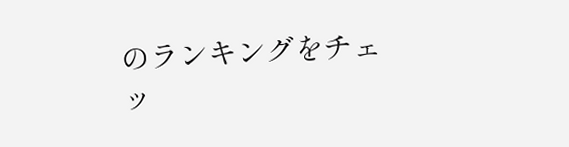のランキングをチェッ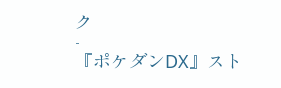ク
-
『ポケダンDX』スト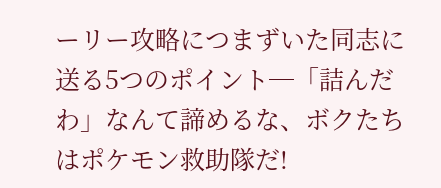ーリー攻略につまずいた同志に送る5つのポイント─「詰んだわ」なんて諦めるな、ボクたちはポケモン救助隊だ!